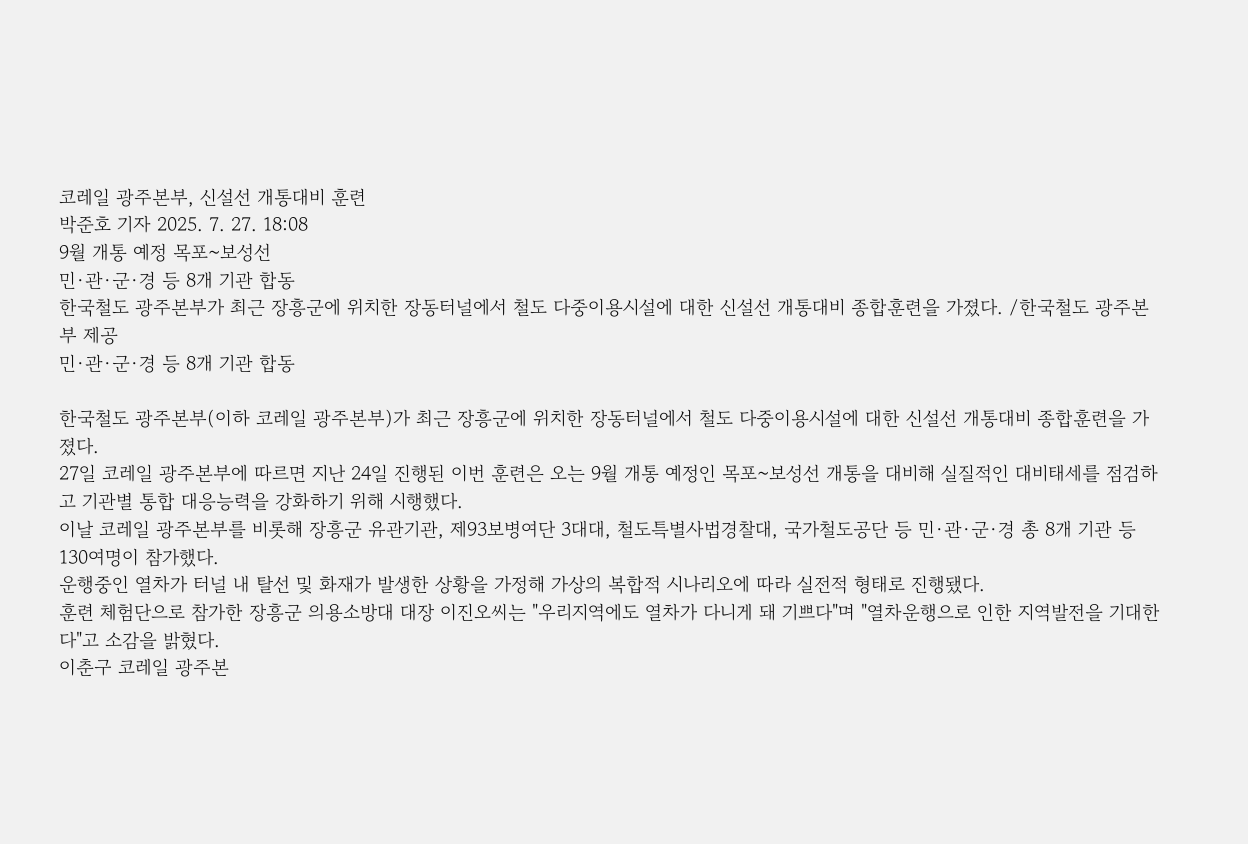코레일 광주본부, 신설선 개통대비 훈련
박준호 기자 2025. 7. 27. 18:08
9월 개통 예정 목포~보성선
민·관·군·경 등 8개 기관 합동
한국철도 광주본부가 최근 장흥군에 위치한 장동터널에서 철도 다중이용시설에 대한 신설선 개통대비 종합훈련을 가졌다. /한국철도 광주본부 제공
민·관·군·경 등 8개 기관 합동

한국철도 광주본부(이하 코레일 광주본부)가 최근 장흥군에 위치한 장동터널에서 철도 다중이용시설에 대한 신설선 개통대비 종합훈련을 가졌다.
27일 코레일 광주본부에 따르면 지난 24일 진행된 이번 훈련은 오는 9월 개통 예정인 목포~보성선 개통을 대비해 실질적인 대비태세를 점검하고 기관별 통합 대응능력을 강화하기 위해 시행했다.
이날 코레일 광주본부를 비롯해 장흥군 유관기관, 제93보병여단 3대대, 철도특별사법경찰대, 국가철도공단 등 민·관·군·경 총 8개 기관 등 130여명이 참가했다.
운행중인 열차가 터널 내 탈선 및 화재가 발생한 상황을 가정해 가상의 복합적 시나리오에 따라 실전적 형태로 진행됐다.
훈련 체험단으로 참가한 장흥군 의용소방대 대장 이진오씨는 "우리지역에도 열차가 다니게 돼 기쁘다"며 "열차운행으로 인한 지역발전을 기대한다"고 소감을 밝혔다.
이춘구 코레일 광주본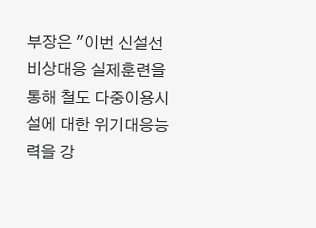부장은 "이번 신설선 비상대응 실제훈련을 통해 철도 다중이용시설에 대한 위기대응능력을 강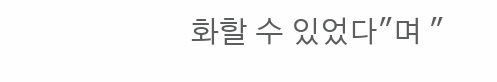화할 수 있었다"며 "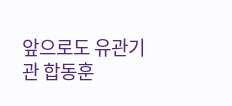앞으로도 유관기관 합동훈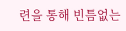련을 통해 빈틈없는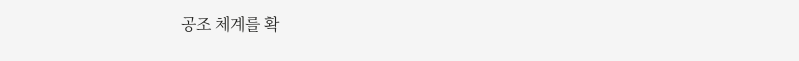공조 체계를 확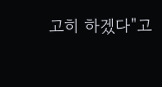고히 하겠다"고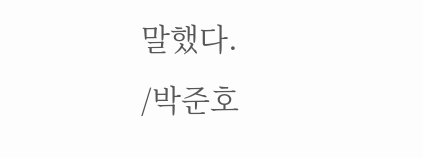말했다.
/박준호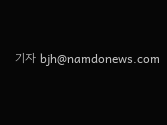기자 bjh@namdonews.com